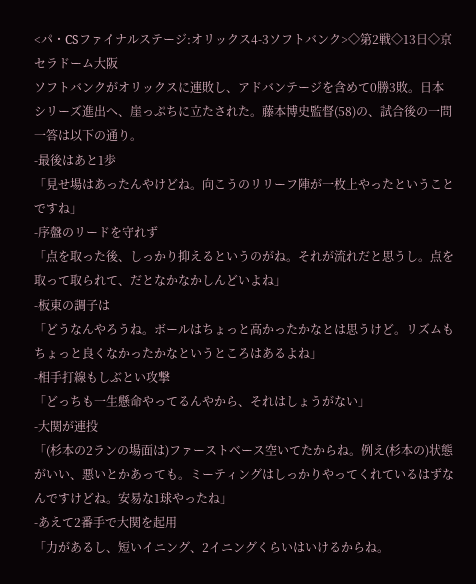<パ・CSファイナルステージ:オリックス4-3ソフトバンク>◇第2戦◇13日◇京セラドーム大阪
ソフトバンクがオリックスに連敗し、アドバンテージを含めて0勝3敗。日本シリーズ進出へ、崖っぷちに立たされた。藤本博史監督(58)の、試合後の一問一答は以下の通り。
-最後はあと1歩
「見せ場はあったんやけどね。向こうのリリーフ陣が一枚上やったということですね」
-序盤のリードを守れず
「点を取った後、しっかり抑えるというのがね。それが流れだと思うし。点を取って取られて、だとなかなかしんどいよね」
-板東の調子は
「どうなんやろうね。ボールはちょっと高かったかなとは思うけど。リズムもちょっと良くなかったかなというところはあるよね」
-相手打線もしぶとい攻撃
「どっちも一生懸命やってるんやから、それはしょうがない」
-大関が連投
「(杉本の2ランの場面は)ファーストベース空いてたからね。例え(杉本の)状態がいい、悪いとかあっても。ミーティングはしっかりやってくれているはずなんですけどね。安易な1球やったね」
-あえて2番手で大関を起用
「力があるし、短いイニング、2イニングくらいはいけるからね。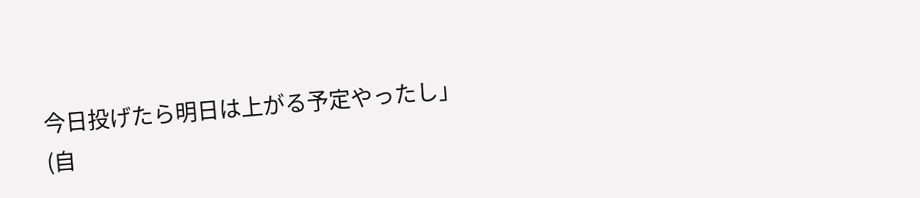今日投げたら明日は上がる予定やったし」
(自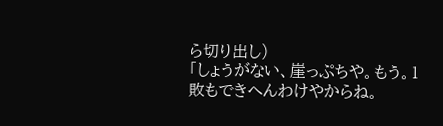ら切り出し)
「しょうがない、崖っぷちや。もう。1敗もできへんわけやからね。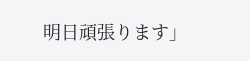明日頑張ります」